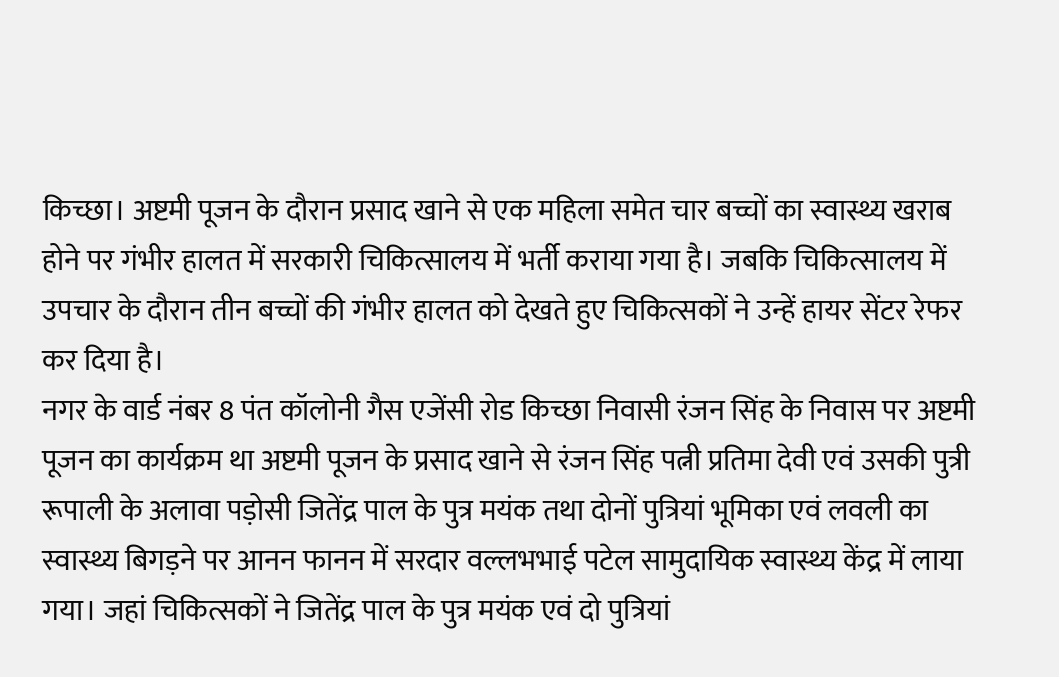किच्छा। अष्टमी पूजन के दौरान प्रसाद खाने से एक महिला समेत चार बच्चों का स्वास्थ्य खराब होने पर गंभीर हालत में सरकारी चिकित्सालय में भर्ती कराया गया है। जबकि चिकित्सालय में उपचार के दौरान तीन बच्चों की गंभीर हालत को देखते हुए चिकित्सकों ने उन्हें हायर सेंटर रेफर कर दिया है।
नगर के वार्ड नंबर 8 पंत कॉलोनी गैस एजेंसी रोड किच्छा निवासी रंजन सिंह के निवास पर अष्टमी पूजन का कार्यक्रम था अष्टमी पूजन के प्रसाद खाने से रंजन सिंह पत्नी प्रतिमा देवी एवं उसकी पुत्री रूपाली के अलावा पड़ोसी जितेंद्र पाल के पुत्र मयंक तथा दोनों पुत्रियां भूमिका एवं लवली का स्वास्थ्य बिगड़ने पर आनन फानन में सरदार वल्लभभाई पटेल सामुदायिक स्वास्थ्य केंद्र में लाया गया। जहां चिकित्सकों ने जितेंद्र पाल के पुत्र मयंक एवं दो पुत्रियां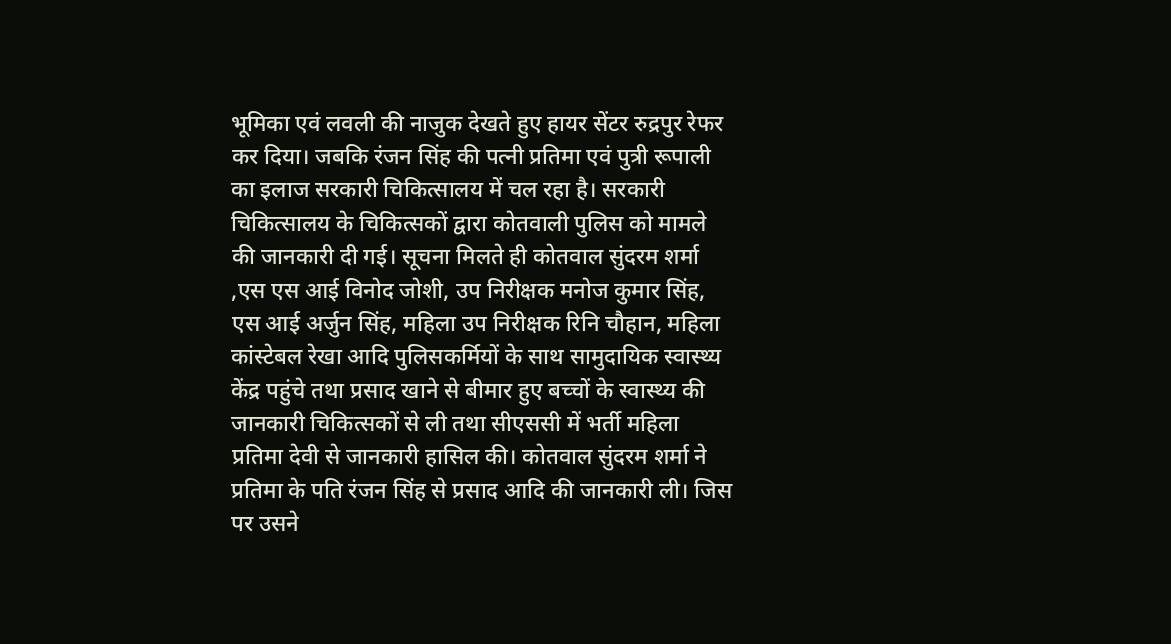भूमिका एवं लवली की नाजुक देखते हुए हायर सेंटर रुद्रपुर रेफर कर दिया। जबकि रंजन सिंह की पत्नी प्रतिमा एवं पुत्री रूपाली का इलाज सरकारी चिकित्सालय में चल रहा है। सरकारी चिकित्सालय के चिकित्सकों द्वारा कोतवाली पुलिस को मामले की जानकारी दी गई। सूचना मिलते ही कोतवाल सुंदरम शर्मा ,एस एस आई विनोद जोशी, उप निरीक्षक मनोज कुमार सिंह, एस आई अर्जुन सिंह, महिला उप निरीक्षक रिनि चौहान, महिला कांस्टेबल रेखा आदि पुलिसकर्मियों के साथ सामुदायिक स्वास्थ्य केंद्र पहुंचे तथा प्रसाद खाने से बीमार हुए बच्चों के स्वास्थ्य की जानकारी चिकित्सकों से ली तथा सीएससी में भर्ती महिला प्रतिमा देवी से जानकारी हासिल की। कोतवाल सुंदरम शर्मा ने प्रतिमा के पति रंजन सिंह से प्रसाद आदि की जानकारी ली। जिस पर उसने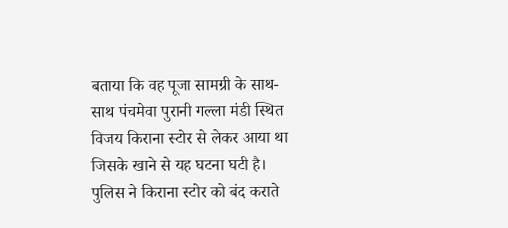बताया कि वह पूजा सामग्री के साथ-साथ पंचमेवा पुरानी गल्ला मंडी स्थित विजय किराना स्टोर से लेकर आया था जिसके खाने से यह घटना घटी है। पुलिस ने किराना स्टोर को बंद कराते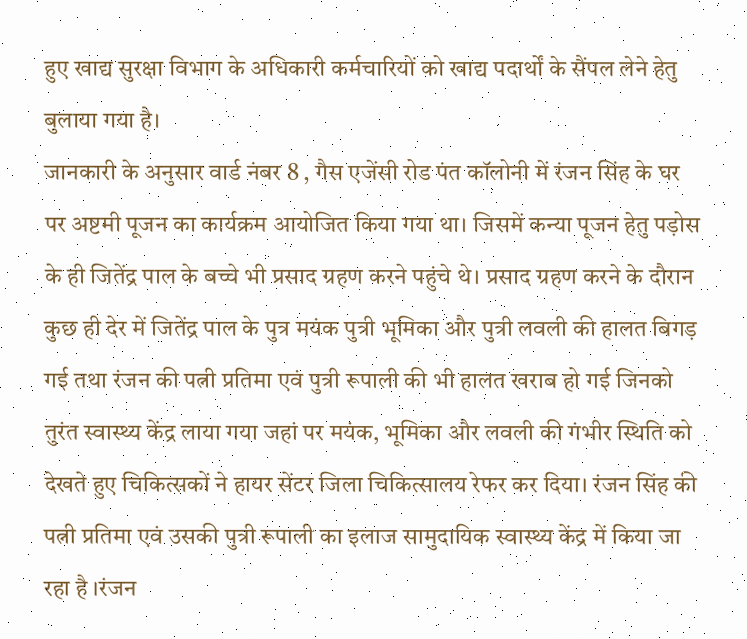हुए खाद्य सुरक्षा विभाग के अधिकारी कर्मचारियों को खाद्य पदार्थों के सैंपल लेने हेतु बुलाया गया है।
जानकारी के अनुसार वार्ड नंबर 8 , गैस एजेंसी रोड पंत कॉलोनी में रंजन सिंह के घर पर अष्टमी पूजन का कार्यक्रम आयोजित किया गया था। जिसमें कन्या पूजन हेतु पड़ोस के ही जितेंद्र पाल के बच्चे भी प्रसाद ग्रहण करने पहुंचे थे। प्रसाद ग्रहण करने के दौरान कुछ ही देर में जितेंद्र पाल के पुत्र मयंक पुत्री भूमिका और पुत्री लवली की हालत बिगड़ गई तथा रंजन की पत्नी प्रतिमा एवं पुत्री रूपाली की भी हालत खराब हो गई जिनको तुरंत स्वास्थ्य केंद्र लाया गया जहां पर मयंक, भूमिका और लवली की गंभीर स्थिति को देखते हुए चिकित्सकों ने हायर सेंटर जिला चिकित्सालय रेफर कर दिया। रंजन सिंह की पत्नी प्रतिमा एवं उसकी पुत्री रूपाली का इलाज सामुदायिक स्वास्थ्य केंद्र में किया जा रहा है ।रंजन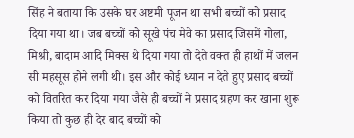सिंह ने बताया कि उसके घर अष्टमी पूजन था सभी बच्चों को प्रसाद दिया गया था। जब बच्चों को सूखे पंच मेवे का प्रसाद जिसमें गोला, मिश्री, बादाम आदि मिक्स थे दिया गया तो देते वक्त ही हाथों में जलन सी महसूस होने लगी थी। इस और कोई ध्यान न देते हुए प्रसाद बच्चों को वितरित कर दिया गया जैसे ही बच्चों ने प्रसाद ग्रहण कर खाना शुरू किया तो कुछ ही देर बाद बच्चों को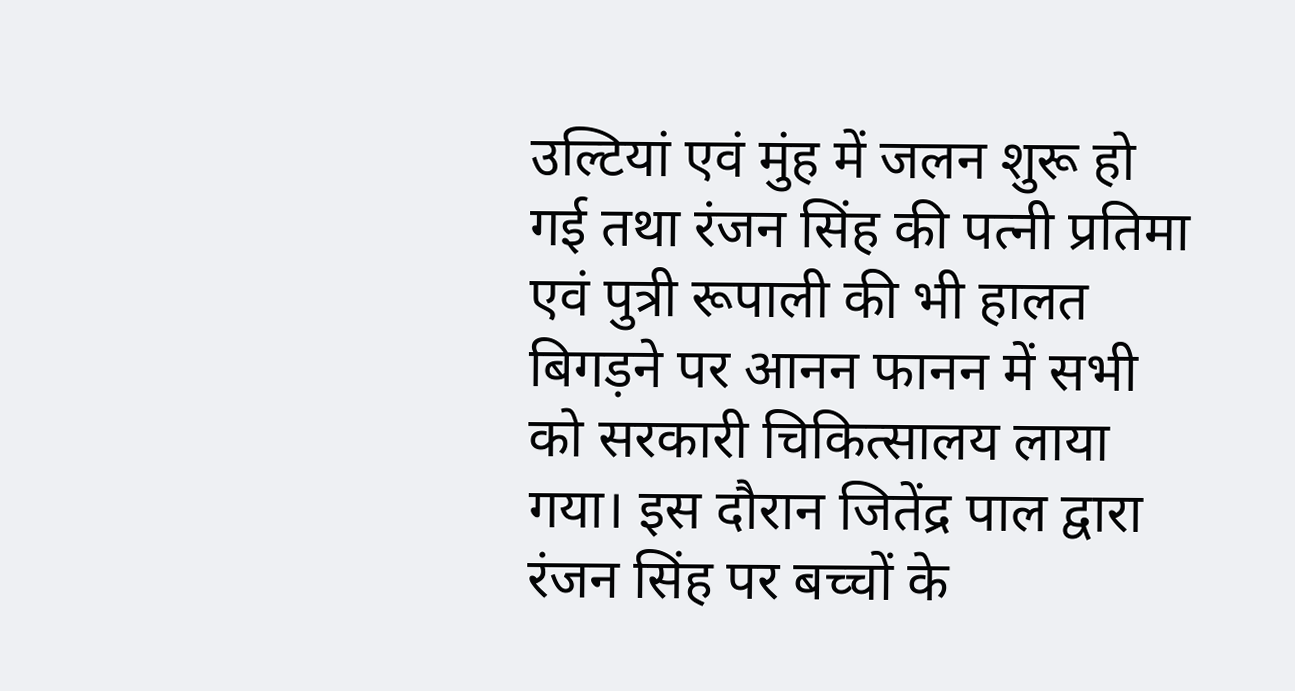उल्टियां एवं मुंह में जलन शुरू हो गई तथा रंजन सिंह की पत्नी प्रतिमा एवं पुत्री रूपाली की भी हालत बिगड़ने पर आनन फानन में सभी को सरकारी चिकित्सालय लाया गया। इस दौरान जितेंद्र पाल द्वारा रंजन सिंह पर बच्चों के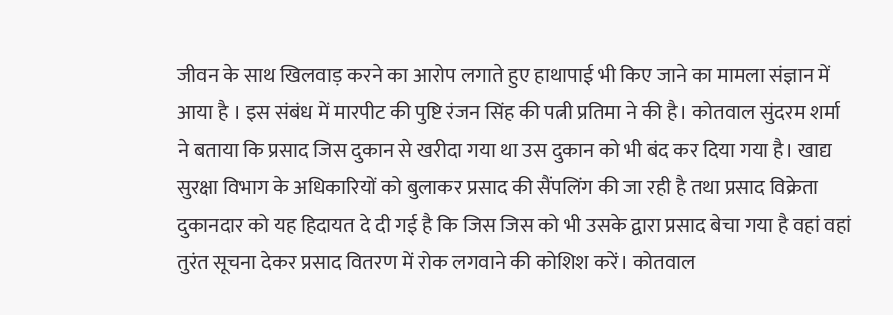जीवन के साथ खिलवाड़ करने का आरोप लगाते हुए हाथापाई भी किए जाने का मामला संज्ञान में आया है । इस संबंध में मारपीट की पुष्टि रंजन सिंह की पत्नी प्रतिमा ने की है। कोतवाल सुंदरम शर्मा ने बताया कि प्रसाद जिस दुकान से खरीदा गया था उस दुकान को भी बंद कर दिया गया है। खाद्य सुरक्षा विभाग के अधिकारियों को बुलाकर प्रसाद की सैंपलिंग की जा रही है तथा प्रसाद विक्रेता दुकानदार को यह हिदायत दे दी गई है कि जिस जिस को भी उसके द्वारा प्रसाद बेचा गया है वहां वहां तुरंत सूचना देकर प्रसाद वितरण में रोक लगवाने की कोशिश करें। कोतवाल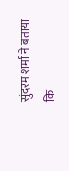सुंदरम शर्मा ने बताया कि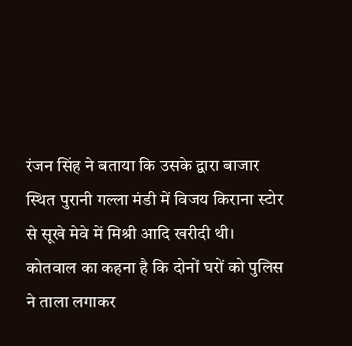रंजन सिंह ने बताया कि उसके द्वारा बाजार स्थित पुरानी गल्ला मंडी में विजय किराना स्टोर से सूखे मेवे में मिश्री आदि खरीदी थी। कोतवाल का कहना है कि दोनों घरों को पुलिस ने ताला लगाकर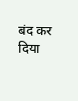बंद कर दिया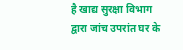है खाद्य सुरक्षा विभाग द्वारा जांच उपरांत घर के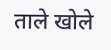ताले खोले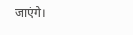जाएंगे।